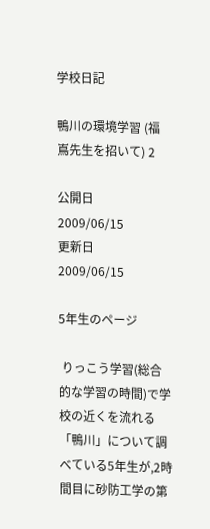学校日記

鴨川の環境学習 (福嶌先生を招いて) 2

公開日
2009/06/15
更新日
2009/06/15

5年生のページ

 りっこう学習(総合的な学習の時間)で学校の近くを流れる「鴨川」について調べている5年生が,2時間目に砂防工学の第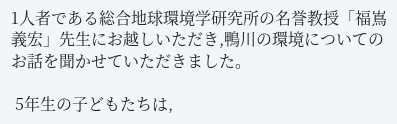1人者である総合地球環境学研究所の名誉教授「福嶌義宏」先生にお越しいただき,鴨川の環境についてのお話を聞かせていただきました。

 5年生の子どもたちは,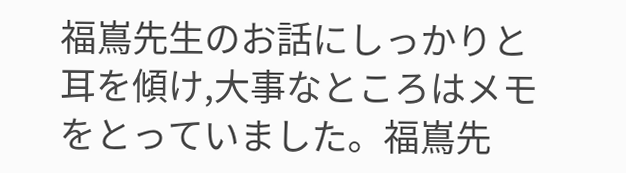福嶌先生のお話にしっかりと耳を傾け,大事なところはメモをとっていました。福嶌先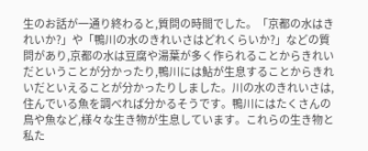生のお話が一通り終わると,質問の時間でした。「京都の水はきれいか?」や「鴨川の水のきれいさはどれくらいか?」などの質問があり,京都の水は豆腐や湯葉が多く作られることからきれいだということが分かったり,鴨川には鮎が生息することからきれいだといえることが分かったりしました。川の水のきれいさは,住んでいる魚を調べれば分かるそうです。鴨川にはたくさんの鳥や魚など,様々な生き物が生息しています。これらの生き物と私た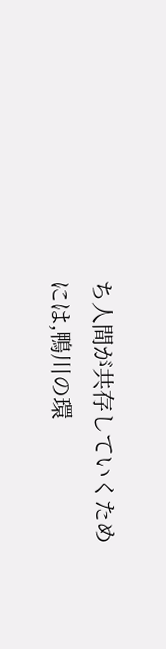ち人間が共存していくためには,鴨川の環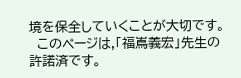境を保全していくことが大切です。
  このページは,「福嶌義宏」先生の許諾済です。